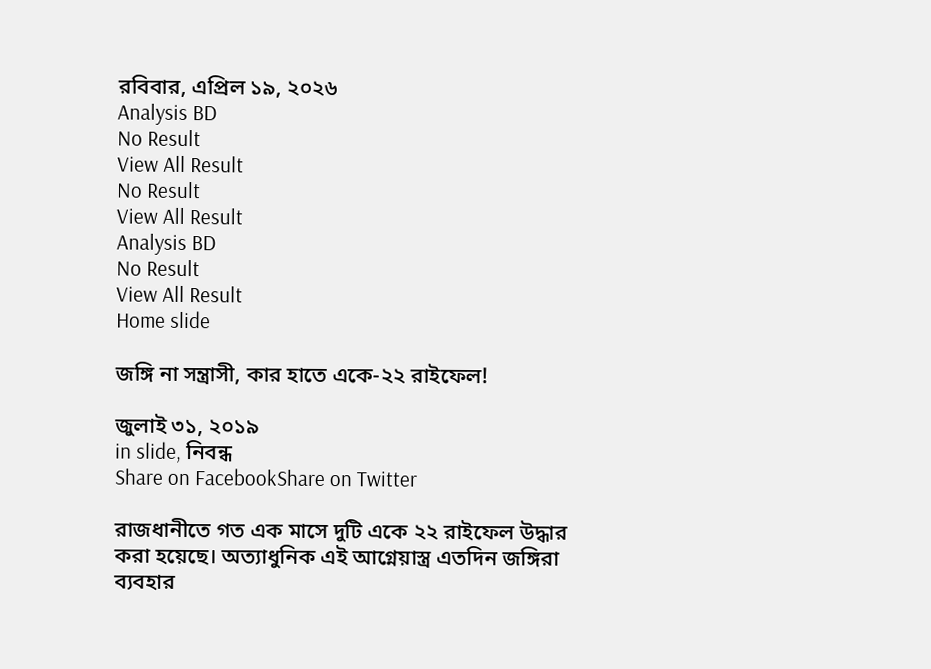রবিবার, এপ্রিল ১৯, ২০২৬
Analysis BD
No Result
View All Result
No Result
View All Result
Analysis BD
No Result
View All Result
Home slide

জঙ্গি না সন্ত্রাসী, কার হাতে একে-২২ রাইফেল!

জুলাই ৩১, ২০১৯
in slide, নিবন্ধ
Share on FacebookShare on Twitter

রাজধানীতে গত এক মাসে দুটি একে ২২ রাইফেল উদ্ধার করা হয়েছে। অত্যাধুনিক এই আগ্নেয়াস্ত্র এতদিন জঙ্গিরা ব্যবহার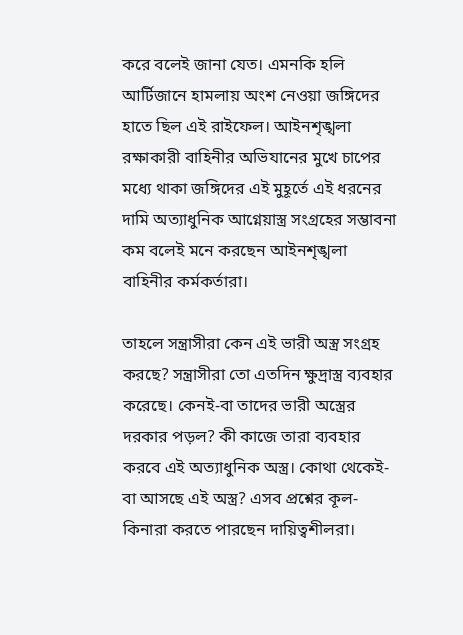করে বলেই জানা যেত। এমনকি হলি আর্টিজানে হামলায় অংশ নেওয়া জঙ্গিদের হাতে ছিল এই রাইফেল। আইনশৃঙ্খলা রক্ষাকারী বাহিনীর অভিযানের মুখে চাপের মধ্যে থাকা জঙ্গিদের এই মুহূর্তে এই ধরনের দামি অত্যাধুনিক আগ্নেয়াস্ত্র সংগ্রহের সম্ভাবনা কম বলেই মনে করছেন আইনশৃঙ্খলা বাহিনীর কর্মকর্তারা।

তাহলে সন্ত্রাসীরা কেন এই ভারী অস্ত্র সংগ্রহ করছে? সন্ত্রাসীরা তো এতদিন ক্ষুদ্রাস্ত্র ব্যবহার করেছে। কেনই-বা তাদের ভারী অস্ত্রের দরকার পড়ল? কী কাজে তারা ব্যবহার করবে এই অত্যাধুনিক অস্ত্র। কোথা থেকেই-বা আসছে এই অস্ত্র? এসব প্রশ্নের কূল-কিনারা করতে পারছেন দায়িত্বশীলরা।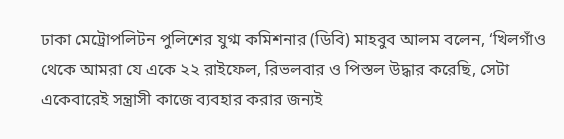ঢাকা মেট্রোপলিটন পুলিশের যুগ্ম কমিশনার (ডিবি) মাহবুব আলম বলেন, ‘খিলগাঁও থেকে আমরা যে একে ২২ রাইফেল, রিভলবার ও পিস্তল উদ্ধার করেছি, সেটা একেবারেই সন্ত্রাসী কাজে ব্যবহার করার জন্যই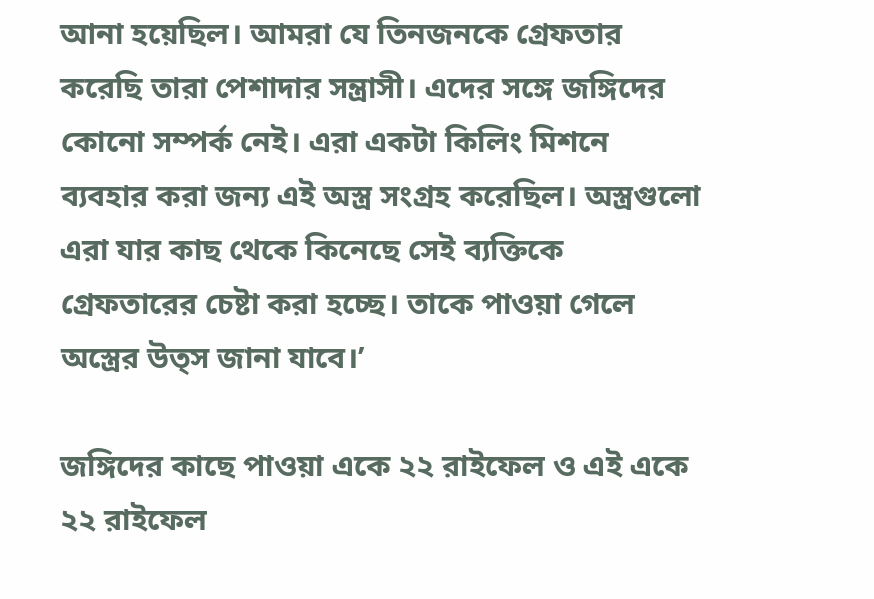আনা হয়েছিল। আমরা যে তিনজনকে গ্রেফতার করেছি তারা পেশাদার সন্ত্রাসী। এদের সঙ্গে জঙ্গিদের কোনো সম্পর্ক নেই। এরা একটা কিলিং মিশনে ব্যবহার করা জন্য এই অস্ত্র সংগ্রহ করেছিল। অস্ত্রগুলো এরা যার কাছ থেকে কিনেছে সেই ব্যক্তিকে গ্রেফতারের চেষ্টা করা হচ্ছে। তাকে পাওয়া গেলে অস্ত্রের উত্স জানা যাবে।’

জঙ্গিদের কাছে পাওয়া একে ২২ রাইফেল ও এই একে ২২ রাইফেল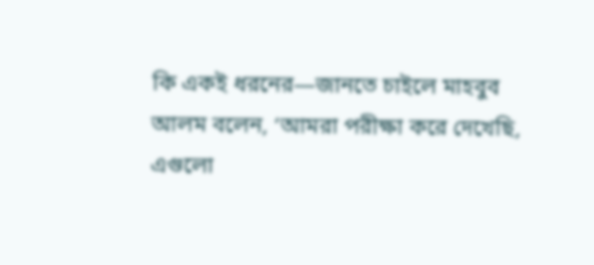কি একই ধরনের—জানতে চাইলে মাহবুব আলম বলেন, ‘আমরা পরীক্ষা করে দেখেছি, এগুলো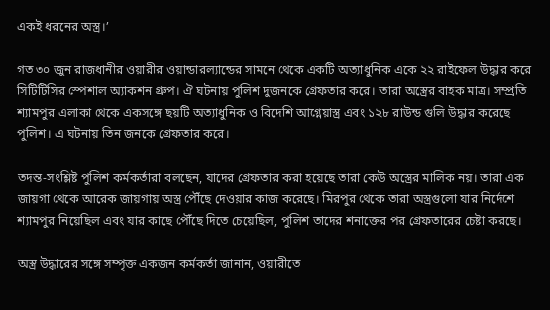একই ধরনের অস্ত্র।’

গত ৩০ জুন রাজধানীর ওয়ারীর ওয়ান্ডারল্যান্ডের সামনে থেকে একটি অত্যাধুনিক একে ২২ রাইফেল উদ্ধার করে সিটিটিসির স্পেশাল অ্যাকশন গ্রুপ। ঐ ঘটনায় পুলিশ দুজনকে গ্রেফতার করে। তারা অস্ত্রের বাহক মাত্র। সম্প্রতি শ্যামপুর এলাকা থেকে একসঙ্গে ছয়টি অত্যাধুনিক ও বিদেশি আগ্নেয়াস্ত্র এবং ১২৮ রাউন্ড গুলি উদ্ধার করেছে পুলিশ। এ ঘটনায় তিন জনকে গ্রেফতার করে।

তদন্ত-সংশ্লিষ্ট পুলিশ কর্মকর্তারা বলছেন, যাদের গ্রেফতার করা হয়েছে তারা কেউ অস্ত্রের মালিক নয়। তারা এক জায়গা থেকে আরেক জায়গায় অস্ত্র পৌঁছে দেওয়ার কাজ করেছে। মিরপুর থেকে তারা অস্ত্রগুলো যার নির্দেশে শ্যামপুর নিয়েছিল এবং যার কাছে পৌঁছে দিতে চেয়েছিল, পুলিশ তাদের শনাক্তের পর গ্রেফতারের চেষ্টা করছে।

অস্ত্র উদ্ধারের সঙ্গে সম্পৃক্ত একজন কর্মকর্তা জানান, ওয়ারীতে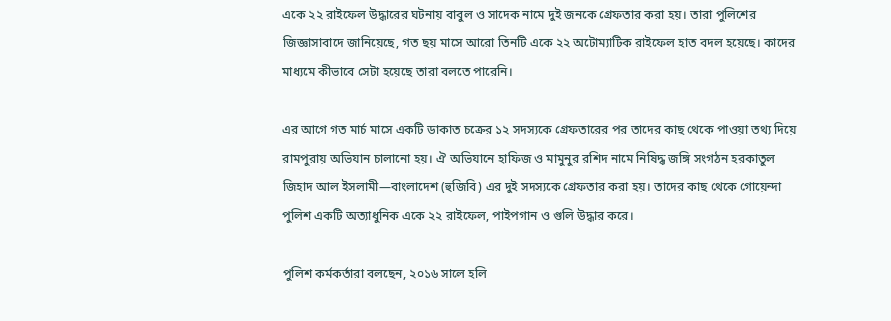একে ২২ রাইফেল উদ্ধারের ঘটনায় বাবুল ও সাদেক নামে দুই জনকে গ্রেফতার করা হয়। তারা পুলিশের জিজ্ঞাসাবাদে জানিয়েছে, গত ছয় মাসে আরো তিনটি একে ২২ অটোম্যাটিক রাইফেল হাত বদল হয়েছে। কাদের মাধ্যমে কীভাবে সেটা হয়েছে তারা বলতে পারেনি।

এর আগে গত মার্চ মাসে একটি ডাকাত চক্রের ১২ সদস্যকে গ্রেফতারের পর তাদের কাছ থেকে পাওয়া তথ্য দিয়ে রামপুরায় অভিযান চালানো হয়। ঐ অভিযানে হাফিজ ও মামুনুর রশিদ নামে নিষিদ্ধ জঙ্গি সংগঠন হরকাতুল জিহাদ আল ইসলামী—বাংলাদেশ (হুজিবি) এর দুই সদস্যকে গ্রেফতার করা হয়। তাদের কাছ থেকে গোয়েন্দা পুলিশ একটি অত্যাধুনিক একে ২২ রাইফেল, পাইপগান ও গুলি উদ্ধার করে।

পুলিশ কর্মকর্তারা বলছেন, ২০১৬ সালে হলি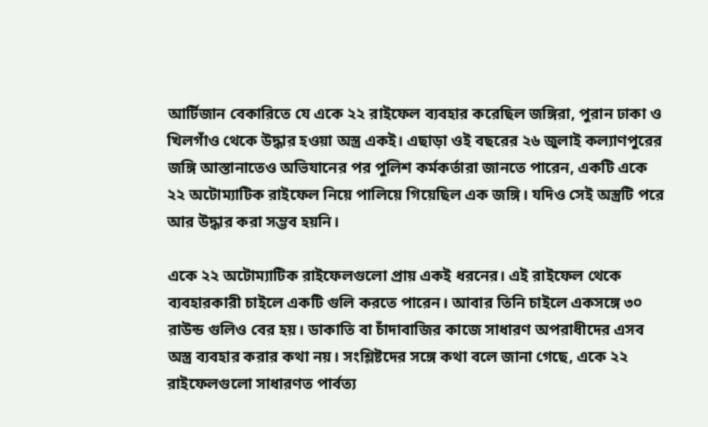আর্টিজান বেকারিতে যে একে ২২ রাইফেল ব্যবহার করেছিল জঙ্গিরা, পুরান ঢাকা ও খিলগাঁও থেকে উদ্ধার হওয়া অস্ত্র একই। এছাড়া ওই বছরের ২৬ জুলাই কল্যাণপুরের জঙ্গি আস্তানাতেও অভিযানের পর পুলিশ কর্মকর্তারা জানতে পারেন, একটি একে ২২ অটোম্যাটিক রাইফেল নিয়ে পালিয়ে গিয়েছিল এক জঙ্গি। যদিও সেই অস্ত্রটি পরে আর উদ্ধার করা সম্ভব হয়নি।

একে ২২ অটোম্যাটিক রাইফেলগুলো প্রায় একই ধরনের। এই রাইফেল থেকে ব্যবহারকারী চাইলে একটি গুলি করতে পারেন। আবার তিনি চাইলে একসঙ্গে ৩০ রাউন্ড গুলিও বের হয়। ডাকাতি বা চাঁদাবাজির কাজে সাধারণ অপরাধীদের এসব অস্ত্র ব্যবহার করার কথা নয়। সংশ্লিষ্টদের সঙ্গে কথা বলে জানা গেছে, একে ২২ রাইফেলগুলো সাধারণত পার্বত্য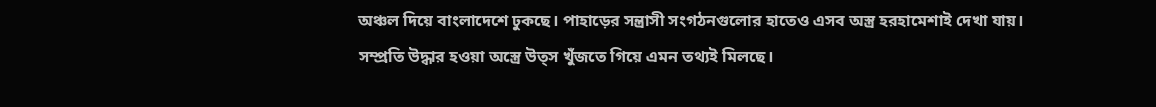অঞ্চল দিয়ে বাংলাদেশে ঢুকছে। পাহাড়ের সন্ত্রাসী সংগঠনগুলোর হাতেও এসব অস্ত্র হরহামেশাই দেখা যায়। সম্প্রতি উদ্ধার হওয়া অস্ত্রে উত্স খুঁজতে গিয়ে এমন তথ্যই মিলছে।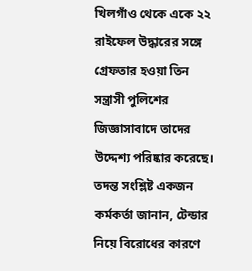খিলগাঁও থেকে একে ২২ রাইফেল উদ্ধারের সঙ্গে গ্রেফতার হওয়া তিন সন্ত্রাসী পুলিশের জিজ্ঞাসাবাদে তাদের উদ্দেশ্য পরিষ্কার করেছে। তদন্ত সংশ্লিষ্ট একজন কর্মকর্তা জানান, টেন্ডার নিয়ে বিরোধের কারণে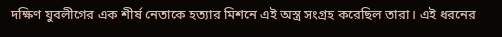দক্ষিণ যুবলীগের এক শীর্ষ নেতাকে হত্যার মিশনে এই অস্ত্র সংগ্রহ করেছিল তারা। এই ধরনের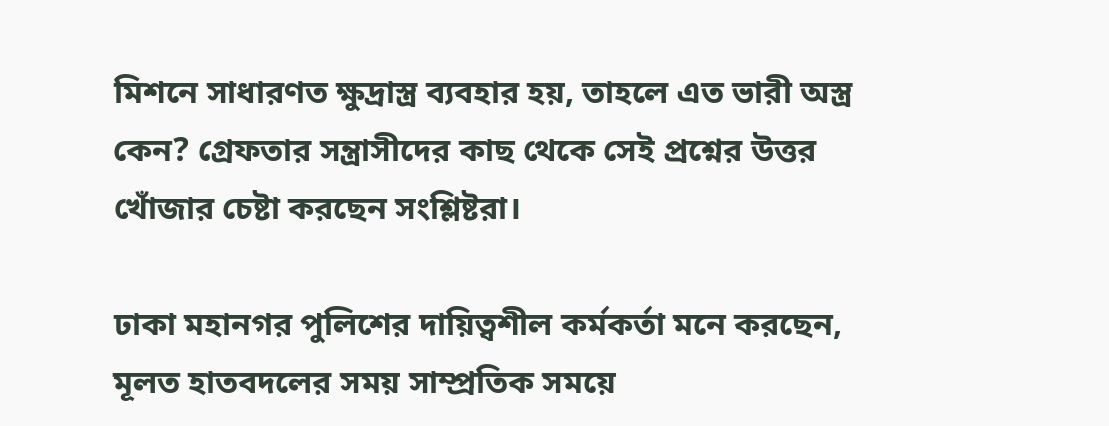মিশনে সাধারণত ক্ষুদ্রাস্ত্র ব্যবহার হয়, তাহলে এত ভারী অস্ত্র কেন? গ্রেফতার সন্ত্রাসীদের কাছ থেকে সেই প্রশ্নের উত্তর খোঁজার চেষ্টা করছেন সংশ্লিষ্টরা।

ঢাকা মহানগর পুলিশের দায়িত্বশীল কর্মকর্তা মনে করছেন, মূলত হাতবদলের সময় সাম্প্রতিক সময়ে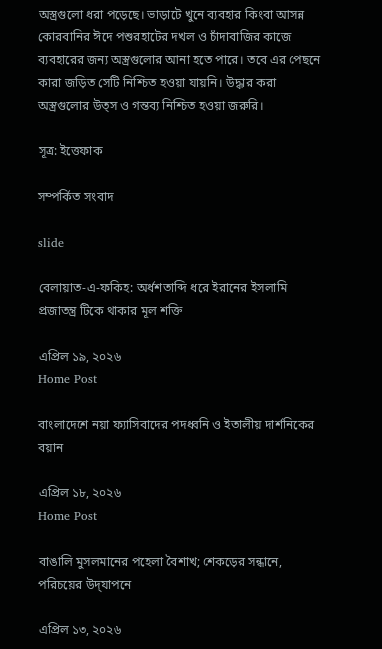অস্ত্রগুলো ধরা পড়েছে। ভাড়াটে খুনে ব্যবহার কিংবা আসন্ন কোরবানির ঈদে পশুরহাটের দখল ও চাঁদাবাজির কাজে ব্যবহারের জন্য অস্ত্রগুলোর আনা হতে পারে। তবে এর পেছনে কারা জড়িত সেটি নিশ্চিত হওয়া যায়নি। উদ্ধার করা অস্ত্রগুলোর উত্স ও গন্তব্য নিশ্চিত হওয়া জরুরি।

সূত্র: ইত্তেফাক

সম্পর্কিত সংবাদ

slide

বেলায়াত-এ-ফকিহ: অর্ধশতাব্দি ধরে ইরানের ইসলামি প্রজাতন্ত্র টিকে থাকার মূল শক্তি

এপ্রিল ১৯, ২০২৬
Home Post

বাংলাদেশে নয়া ফ্যাসিবাদের পদধ্বনি ও ইতালীয় দার্শনিকের বয়ান

এপ্রিল ১৮, ২০২৬
Home Post

বাঙালি মুসলমানের পহেলা বৈশাখ; শেকড়ের সন্ধানে, পরিচয়ের উদ্‌যাপনে

এপ্রিল ১৩, ২০২৬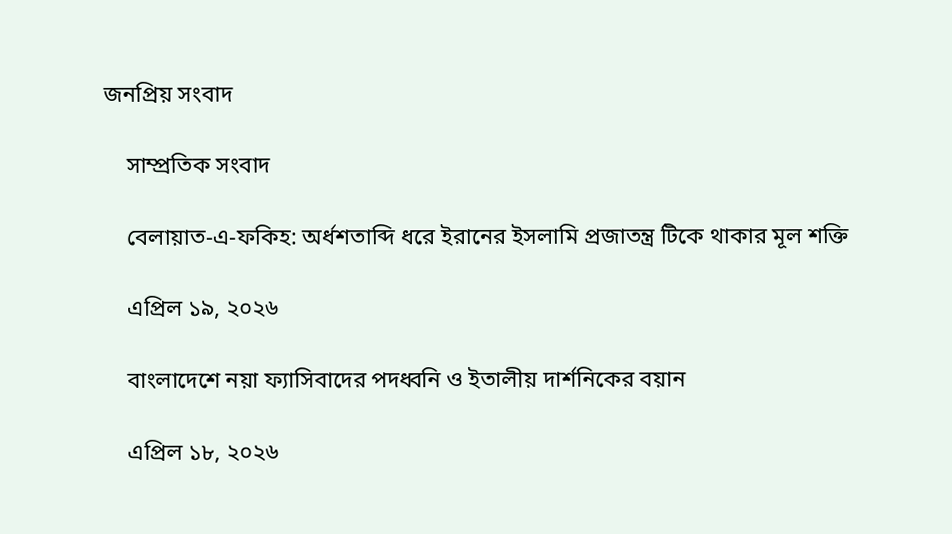জনপ্রিয় সংবাদ

    সাম্প্রতিক সংবাদ

    বেলায়াত-এ-ফকিহ: অর্ধশতাব্দি ধরে ইরানের ইসলামি প্রজাতন্ত্র টিকে থাকার মূল শক্তি

    এপ্রিল ১৯, ২০২৬

    বাংলাদেশে নয়া ফ্যাসিবাদের পদধ্বনি ও ইতালীয় দার্শনিকের বয়ান

    এপ্রিল ১৮, ২০২৬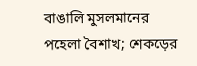বাঙালি মুসলমানের পহেলা বৈশাখ; শেকড়ের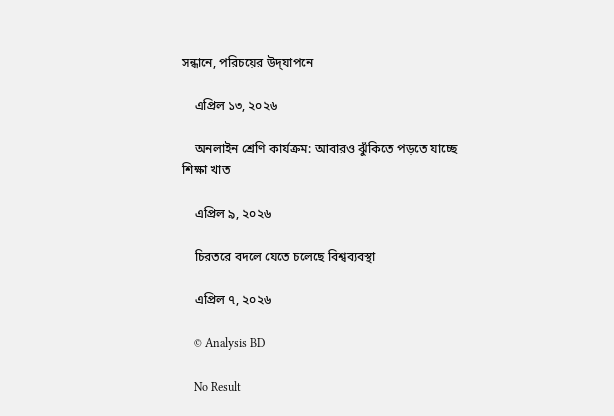সন্ধানে, পরিচয়ের উদ্‌যাপনে

    এপ্রিল ১৩, ২০২৬

    অনলাইন শ্রেণি কার্যক্রম: আবারও ঝুঁকিতে পড়তে যাচ্ছে শিক্ষা খাত

    এপ্রিল ৯, ২০২৬

    চিরতরে বদলে যেতে চলেছে বিশ্বব্যবস্থা

    এপ্রিল ৭, ২০২৬

    © Analysis BD

    No Result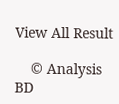View All Result

    © Analysis BD